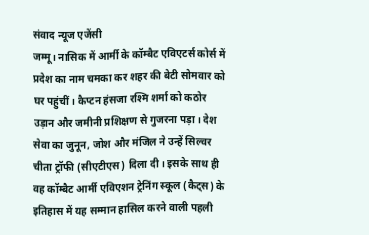संवाद न्यूज एजेंसी
जम्मू। नासिक में आर्मी के कॉम्बैट एविएटर्स कोर्स में प्रदेश का नाम चमका कर शहर की बेटी सोमवार को घर पहुंचीं। कैप्टन हंसजा रश्मि शर्मा को कठोर उड़ान और जमीनी प्रशिक्षण से गुजरना पड़ा। देश सेवा का जुनून, जोश और मंजिल ने उन्हें सिल्वर चीता ट्रॉफी (सीएटीएस) दिला दी। इसके साथ ही वह कॉम्बैट आर्मी एविएशन ट्रेनिंग स्कूल (कैट्स) के इतिहास में यह सम्मान हासिल करने वाली पहली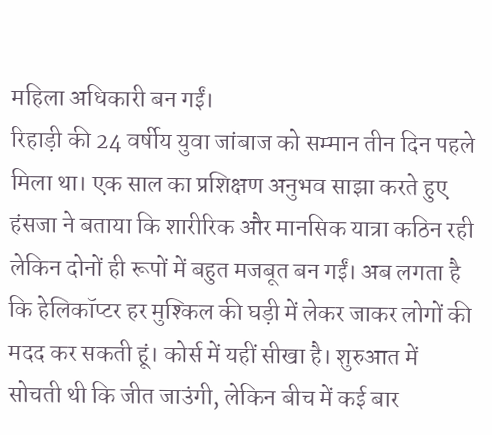महिला अधिकारी बन गईं।
रिहाड़ी की 24 वर्षीय युवा जांबाज को सम्मान तीन दिन पहले मिला था। एक साल का प्रशिक्षण अनुभव साझा करते हुए हंसजा ने बताया कि शारीरिक और मानसिक यात्रा कठिन रही लेकिन दोनों ही रूपों में बहुत मजबूत बन गईं। अब लगता है कि हेलिकॉप्टर हर मुश्किल की घड़ी में लेकर जाकर लोगों की मदद कर सकती हूं। कोर्स में यहीं सीखा है। शुरुआत में सोचती थी कि जीत जाउंगी, लेकिन बीच में कई बार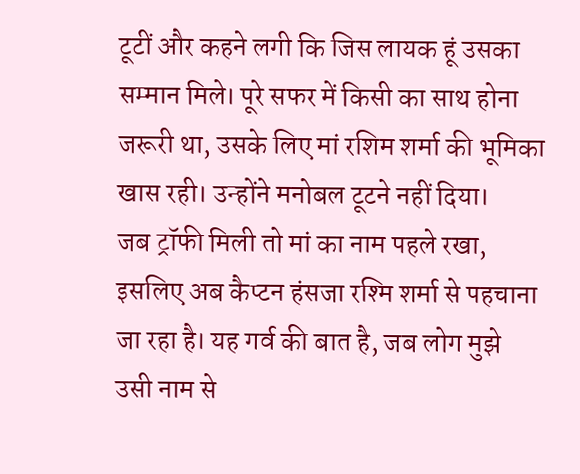टूटीं और कहने लगी कि जिस लायक हूं उसका सम्मान मिले। पूरे सफर में किसी का साथ होना जरूरी था, उसके लिए मां रशिम शर्मा की भूमिका खास रही। उन्होंने मनोबल टूटने नहीं दिया।
जब ट्रॉफी मिली तो मां का नाम पहले रखा, इसलिए अब कैप्टन हंसजा रश्मि शर्मा से पहचाना जा रहा है। यह गर्व की बात है, जब लोग मुझे उसी नाम से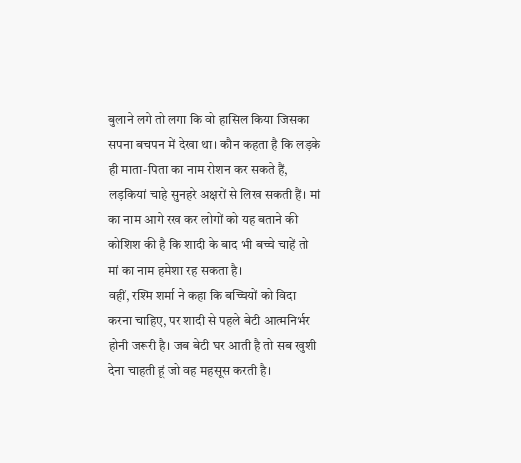बुलाने लगे तो लगा कि वो हासिल किया जिसका सपना बचपन में देखा था। कौन कहता है कि लड़के ही माता-पिता का नाम रोशन कर सकते हैं, लड़कियां चाहे सुनहरे अक्षरों से लिख सकती हैं। मां का नाम आगे रख कर लोगों को यह बताने की कोशिश की है कि शादी के बाद भी बच्चे चाहें तो मां का नाम हमेशा रह सकता है।
वहीं, रश्मि शर्मा ने कहा कि बच्चियों को विदा करना चाहिए, पर शादी से पहले बेटी आत्मनिर्भर होनी जरूरी है। जब बेटी घर आती है तो सब खुशी देना चाहती हूं जो वह महसूस करती है।